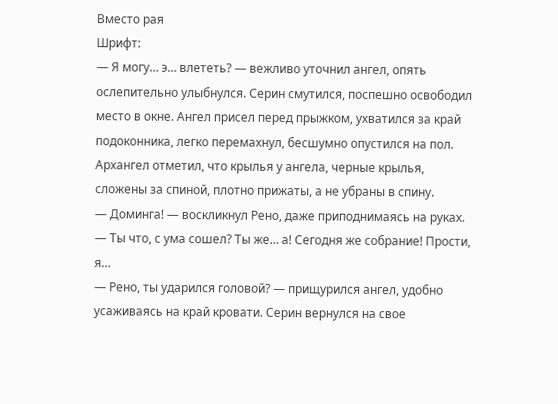Вместо рая
Шрифт:
— Я могу… э… влететь? — вежливо уточнил ангел, опять ослепительно улыбнулся. Серин смутился, поспешно освободил место в окне. Ангел присел перед прыжком, ухватился за край подоконника, легко перемахнул, бесшумно опустился на пол. Архангел отметил, что крылья у ангела, черные крылья, сложены за спиной, плотно прижаты, а не убраны в спину.
— Доминга! — воскликнул Рено, даже приподнимаясь на руках. — Ты что, с ума сошел? Ты же… а! Сегодня же собрание! Прости, я…
— Рено, ты ударился головой? — прищурился ангел, удобно усаживаясь на край кровати. Серин вернулся на свое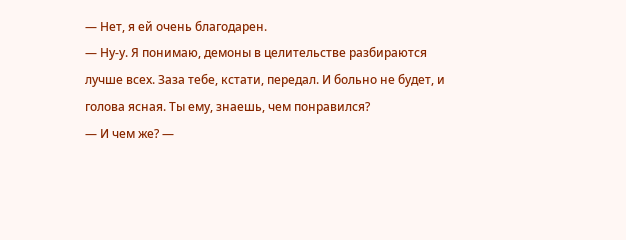— Нет, я ей очень благодарен.
— Ну-у. Я понимаю, демоны в целительстве разбираются лучше всех. Заза тебе, кстати, передал. И больно не будет, и голова ясная. Ты ему, знаешь, чем понравился?
— И чем же? —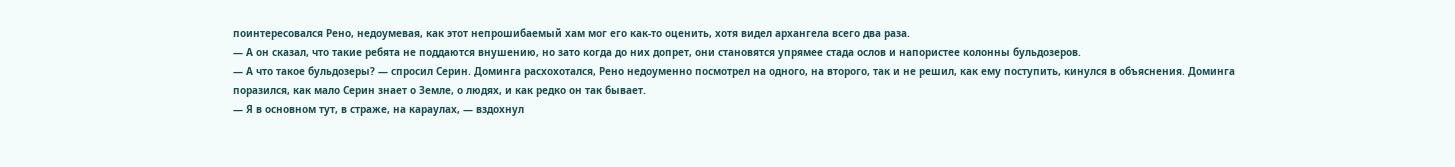поинтересовался Рено, недоумевая, как этот непрошибаемый хам мог его как-то оценить, хотя видел архангела всего два раза.
— А он сказал, что такие ребята не поддаются внушению, но зато когда до них допрет, они становятся упрямее стада ослов и напористее колонны бульдозеров.
— А что такое бульдозеры? — спросил Серин. Доминга расхохотался, Рено недоуменно посмотрел на одного, на второго, так и не решил, как ему поступить, кинулся в объяснения. Доминга поразился, как мало Серин знает о Земле, о людях, и как редко он так бывает.
— Я в основном тут, в страже, на караулах, — вздохнул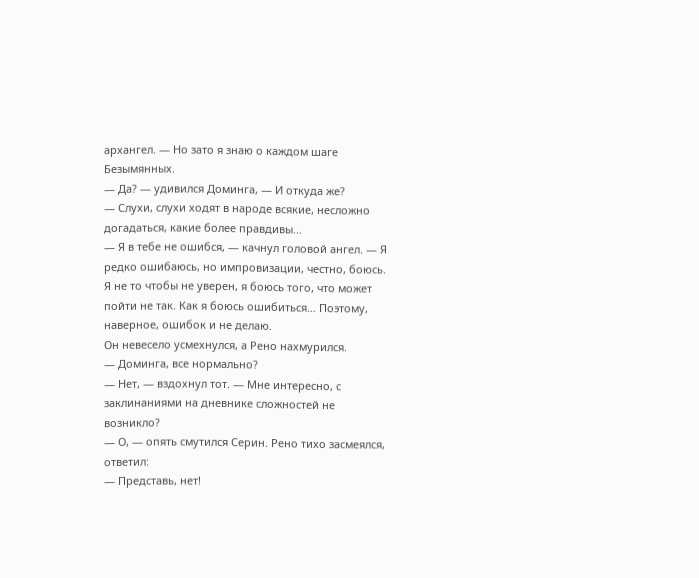архангел. — Но зато я знаю о каждом шаге Безымянных.
— Да? — удивился Доминга, — И откуда же?
— Слухи, слухи ходят в народе всякие, несложно догадаться, какие более правдивы…
— Я в тебе не ошибся, — качнул головой ангел. — Я редко ошибаюсь, но импровизации, честно, боюсь. Я не то чтобы не уверен, я боюсь того, что может пойти не так. Как я боюсь ошибиться… Поэтому, наверное, ошибок и не делаю.
Он невесело усмехнулся, а Рено нахмурился.
— Доминга, все нормально?
— Нет, — вздохнул тот. — Мне интересно, с заклинаниями на дневнике сложностей не возникло?
— О, — опять смутился Серин. Рено тихо засмеялся, ответил:
— Представь, нет!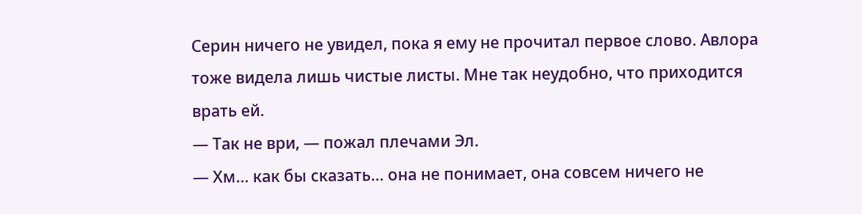Серин ничего не увидел, пока я ему не прочитал первое слово. Авлора тоже видела лишь чистые листы. Мне так неудобно, что приходится врать ей.
— Так не ври, — пожал плечами Эл.
— Хм… как бы сказать… она не понимает, она совсем ничего не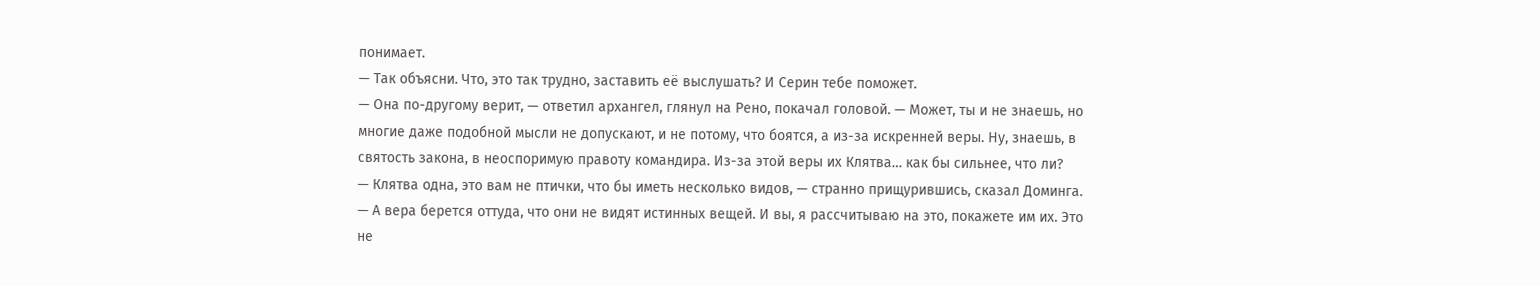понимает.
— Так объясни. Что, это так трудно, заставить её выслушать? И Серин тебе поможет.
— Она по-другому верит, — ответил архангел, глянул на Рено, покачал головой. — Может, ты и не знаешь, но многие даже подобной мысли не допускают, и не потому, что боятся, а из-за искренней веры. Ну, знаешь, в святость закона, в неоспоримую правоту командира. Из-за этой веры их Клятва… как бы сильнее, что ли?
— Клятва одна, это вам не птички, что бы иметь несколько видов, — странно прищурившись, сказал Доминга. — А вера берется оттуда, что они не видят истинных вещей. И вы, я рассчитываю на это, покажете им их. Это не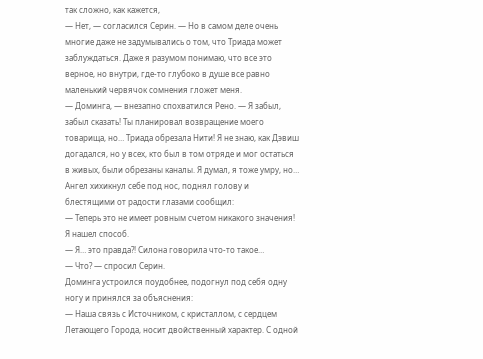так сложно, как кажется,
— Нет, — согласился Серин. — Но в самом деле очень многие даже не задумывались о том, что Триада может заблуждаться. Даже я разумом понимаю, что все это верное, но внутри, где-то глубоко в душе все равно маленький червячок сомнения гложет меня.
— Доминга, — внезапно спохватился Рено. — Я забыл, забыл сказать! Ты планировал возвращение моего товарища, но… Триада обрезала Нити! Я не знаю, как Дэвиш догадался, но у всех, кто был в том отряде и мог остаться в живых, были обрезаны каналы. Я думал, я тоже умру, но…
Ангел хихикнул себе под нос, поднял голову и блестящими от радости глазами сообщил:
— Теперь это не имеет ровным счетом никакого значения! Я нашел способ.
— Я… это правда?! Силона говорила что-то такое…
— Что? — спросил Серин.
Доминга устроился поудобнее, подогнул под себя одну ногу и принялся за объяснения:
— Наша связь с Источником, с кристаллом, с сердцем Летающего Города, носит двойственный характер. С одной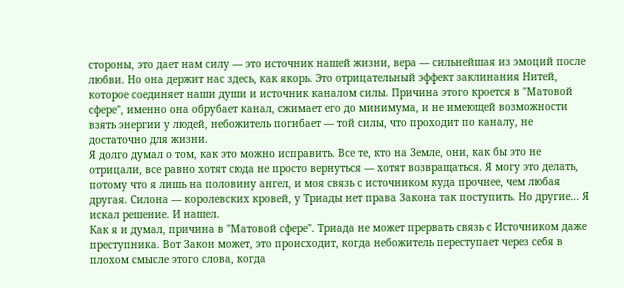стороны, это дает нам силу — это источник нашей жизни, вера — сильнейшая из эмоций после любви. Но она держит нас здесь, как якорь. Это отрицательный эффект заклинания Нитей, которое соединяет наши души и источник каналом силы. Причина этого кроется в "Матовой сфере", именно она обрубает канал, сжимает его до минимума, и не имеющей возможности взять энергии у людей, небожитель погибает — той силы, что проходит по каналу, не достаточно для жизни.
Я долго думал о том, как это можно исправить. Все те, кто на Земле, они, как бы это не отрицали, все равно хотят сюда не просто вернуться — хотят возвращаться. Я могу это делать, потому что я лишь на половину ангел, и моя связь с источником куда прочнее, чем любая другая. Силона — королевских кровей, у Триады нет права Закона так поступить. Но другие… Я искал решение. И нашел.
Как я и думал, причина в "Матовой сфере". Триада не может прервать связь с Источником даже преступника. Вот Закон может, это происходит, когда небожитель переступает через себя в плохом смысле этого слова, когда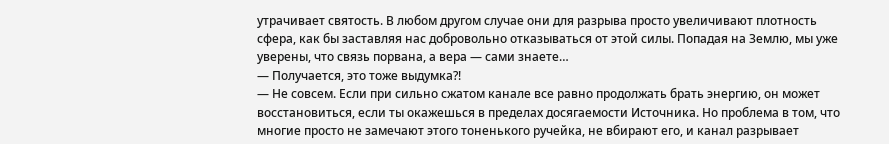утрачивает святость. В любом другом случае они для разрыва просто увеличивают плотность сфера, как бы заставляя нас добровольно отказываться от этой силы. Попадая на Землю, мы уже уверены, что связь порвана, а вера — сами знаете…
— Получается, это тоже выдумка?!
— Не совсем. Если при сильно сжатом канале все равно продолжать брать энергию, он может восстановиться, если ты окажешься в пределах досягаемости Источника. Но проблема в том, что многие просто не замечают этого тоненького ручейка, не вбирают его, и канал разрывает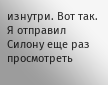изнутри. Вот так.
Я отправил Силону еще раз просмотреть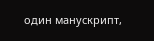один манускрипт,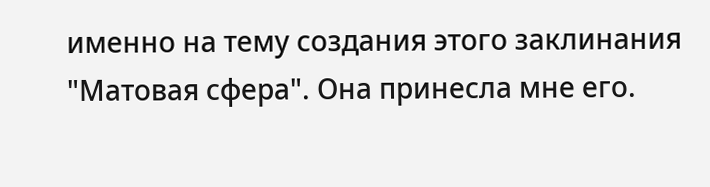именно на тему создания этого заклинания "Матовая сфера". Она принесла мне его.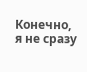Конечно, я не сразу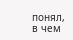понял, в чем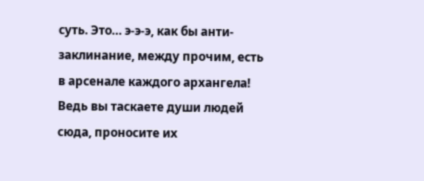суть. Это… э-э-э, как бы анти-заклинание, между прочим, есть в арсенале каждого архангела! Ведь вы таскаете души людей сюда, проносите их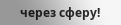через сферу!